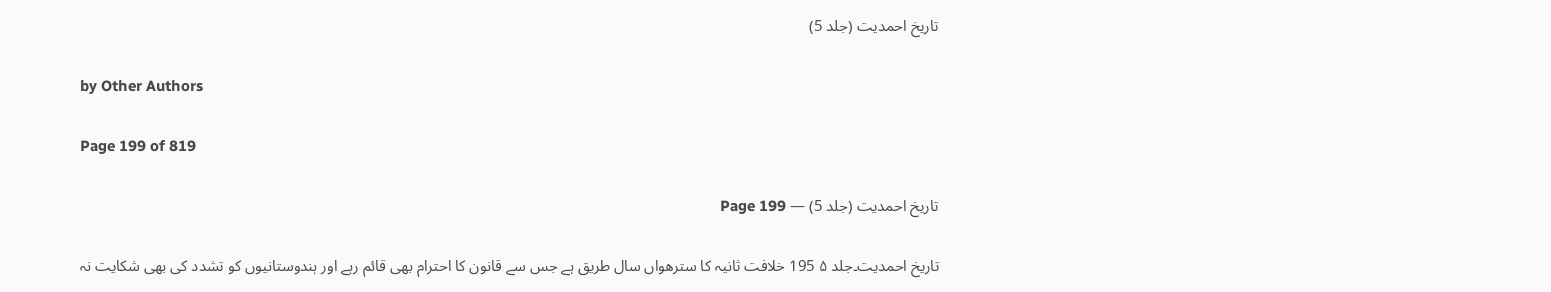تاریخ احمدیت (جلد 5)

by Other Authors

Page 199 of 819

تاریخ احمدیت (جلد 5) — Page 199

تاریخ احمدیت۔جلد ۵ 195 خلافت ثانیہ کا سترھواں سال طریق ہے جس سے قانون کا احترام بھی قائم رہے اور ہندوستانیوں کو تشدد کی بھی شکایت نہ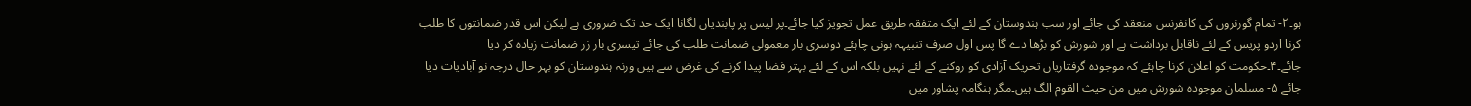ہو۔۲- تمام گورنروں کی کانفرنس منعقد کی جائے اور سب ہندوستان کے لئے ایک متفقہ طریق عمل تجویز کیا جائے۔پر لیس پر پابندیاں لگانا ایک حد تک ضروری ہے لیکن اس قدر ضمانتوں کا طلب کرنا اردو پریس کے لئے ناقابل برداشت ہے اور شورش کو بڑھا دے گا پس اول صرف تنبیہہ ہونی چاہئے دوسری بار معمولی ضمانت طلب کی جائے تیسری بار زر ضمانت زیادہ کر دیا جائے۔۴۔حکومت کو اعلان کرنا چاہئے کہ موجودہ گرفتاریاں تحریک آزادی کو روکنے کے لئے نہیں بلکہ اس کے لئے بہتر فضا پیدا کرنے کی غرض سے ہیں ورنہ ہندوستان کو بہر حال درجہ نو آبادیات دیا جائے ۵- مسلمان موجودہ شورش میں من حیث القوم الگ ہیں۔مگر ہنگامہ پشاور میں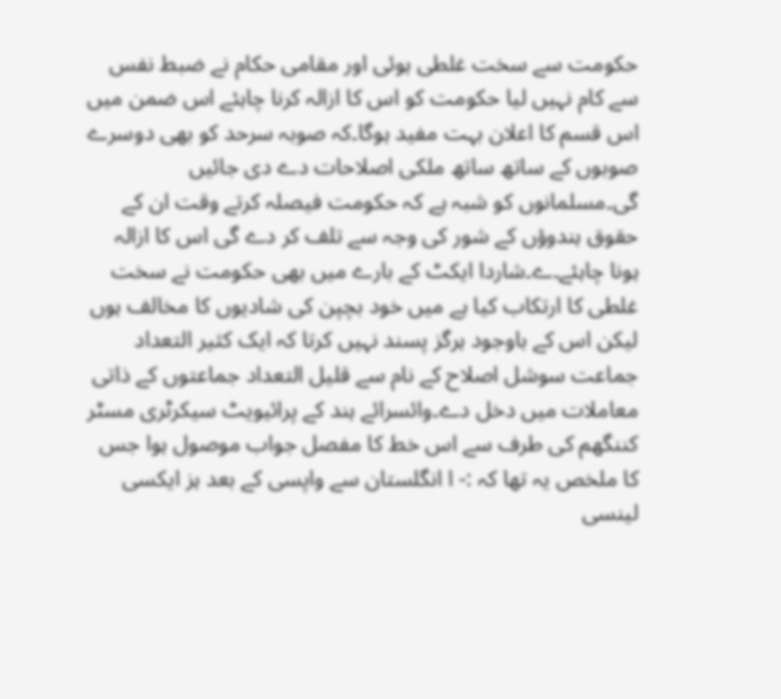حکومت سے سخت غلطی ہوئی اور مقامی حکام نے ضبط نفس سے کام نہیں لیا حکومت کو اس کا ازالہ کرنا چاہئے اس ضمن میں اس قسم کا اعلان بہت مفید ہوگا۔کہ صوبہ سرحد کو بھی دوسرے صوبوں کے ساتھ ساتھ ملکی اصلاحات دے دی جائیں گی۔مسلمانوں کو شبہ ہے کہ حکومت فیصلہ کرتے وقت ان کے حقوق ہندوؤں کے شور کی وجہ سے تلف کر دے گی اس کا ازالہ ہونا چاہئے۔ے۔شاردا ایکٹ کے بارے میں بھی حکومت نے سخت غلطی کا ارتکاب کیا ہے میں خود بچپن کی شادیوں کا مخالف ہوں لیکن اس کے باوجود ہرگز پسند نہیں کرتا کہ ایک کثیر التعداد جماعت سوشل اصلاح کے نام سے قلیل التعداد جماعتوں کے ذاتی معاملات میں دخل دے۔وائسرائے ہند کے پرائیویٹ سیکرٹری مسٹر کننگھم کی طرف سے اس خط کا مفصل جواب موصول ہوا جس کا ملخص یہ تھا کہ :- ا انگلستان سے واپسی کے بعد ہز ایکسی لینسی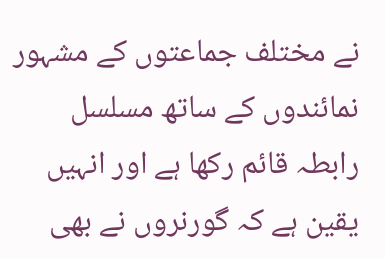نے مختلف جماعتوں کے مشہور نمائندوں کے ساتھ مسلسل رابطہ قائم رکھا ہے اور انہیں یقین ہے کہ گورنروں نے بھی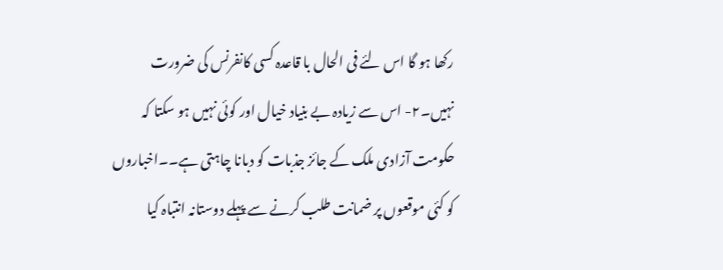رکھا ہو گا اس لئے فی الحال با قاعدہ کسی کانفرنس کی ضرورت نہیں۔۲- اس سے زیادہ بے بنیاد خیال اور کوئی نہیں ہو سکتا کہ حکومت آزادی ملک کے جائز جذبات کو دبانا چاہتی ہے۔۔اخباروں کو کئی موقعوں پر ضمانت طلب کرنے سے پہلے دوستانہ انتباہ کیا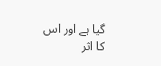گیا ہے اور اس کا اثر